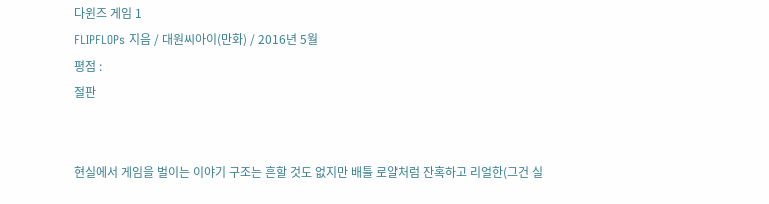다윈즈 게임 1
FLIPFLOPs 지음 / 대원씨아이(만화) / 2016년 5월
평점 :
절판


현실에서 게임을 벌이는 이야기 구조는 흔할 것도 없지만 배틀 로얄처럼 잔혹하고 리얼한(그건 실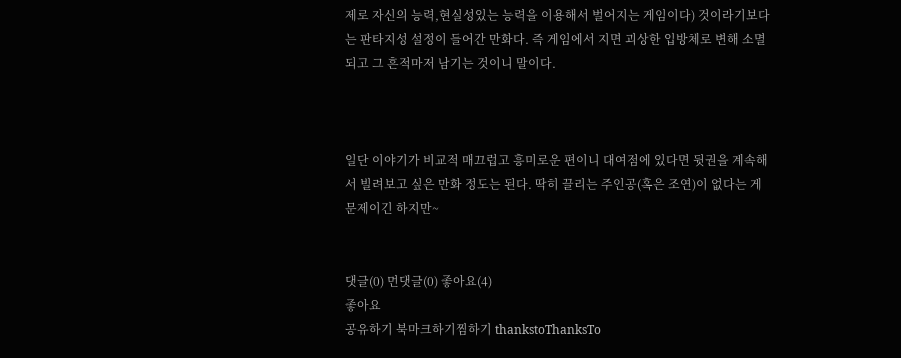제로 자신의 능력,현실성있는 능력을 이용해서 벌어지는 게임이다) 것이라기보다는 판타지성 설정이 들어간 만화다. 즉 게임에서 지면 괴상한 입방체로 변해 소멸되고 그 흔적마저 남기는 것이니 말이다.



일단 이야기가 비교적 매끄럽고 흥미로운 편이니 대여점에 있다면 뒷권을 계속해서 빌려보고 싶은 만화 정도는 된다. 딱히 끌리는 주인공(혹은 조연)이 없다는 게 문제이긴 하지만~


댓글(0) 먼댓글(0) 좋아요(4)
좋아요
공유하기 북마크하기찜하기 thankstoThanksTo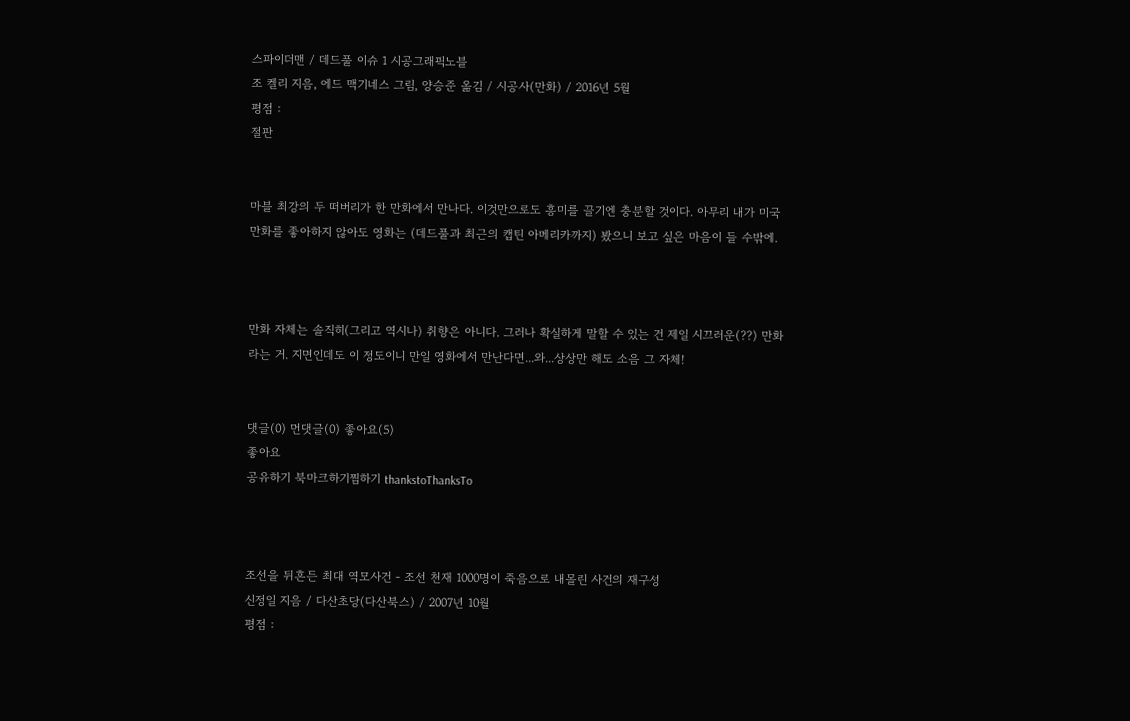스파이더맨 / 데드풀 이슈 1 시공그래픽노블
조 켈리 지음, 에드 맥기네스 그림, 양승준 옮김 / 시공사(만화) / 2016년 5월
평점 :
절판


마블 최강의 두 떠버리가 한 만화에서 만나다. 이것만으로도 흥미를 끌기엔 충분할 것이다. 아무리 내가 미국 만화를 좋아하지 않아도 영화는 (데드풀과 최근의 캡틴 아메리카까지) 봤으니 보고 싶은 마음이 들 수밖에.



만화 자체는 솔직히(그리고 역시나) 취향은 아니다. 그러나 확실하게 말할 수 있는 건 제일 시끄러운(??) 만화라는 거. 지면인데도 이 정도이니 만일 영화에서 만난다면...와...상상만 해도 소음 그 자체!


댓글(0) 먼댓글(0) 좋아요(5)
좋아요
공유하기 북마크하기찜하기 thankstoThanksTo



조선을 뒤흔든 최대 역모사건 - 조선 천재 1000명이 죽음으로 내몰린 사건의 재구성
신정일 지음 / 다산초당(다산북스) / 2007년 10월
평점 :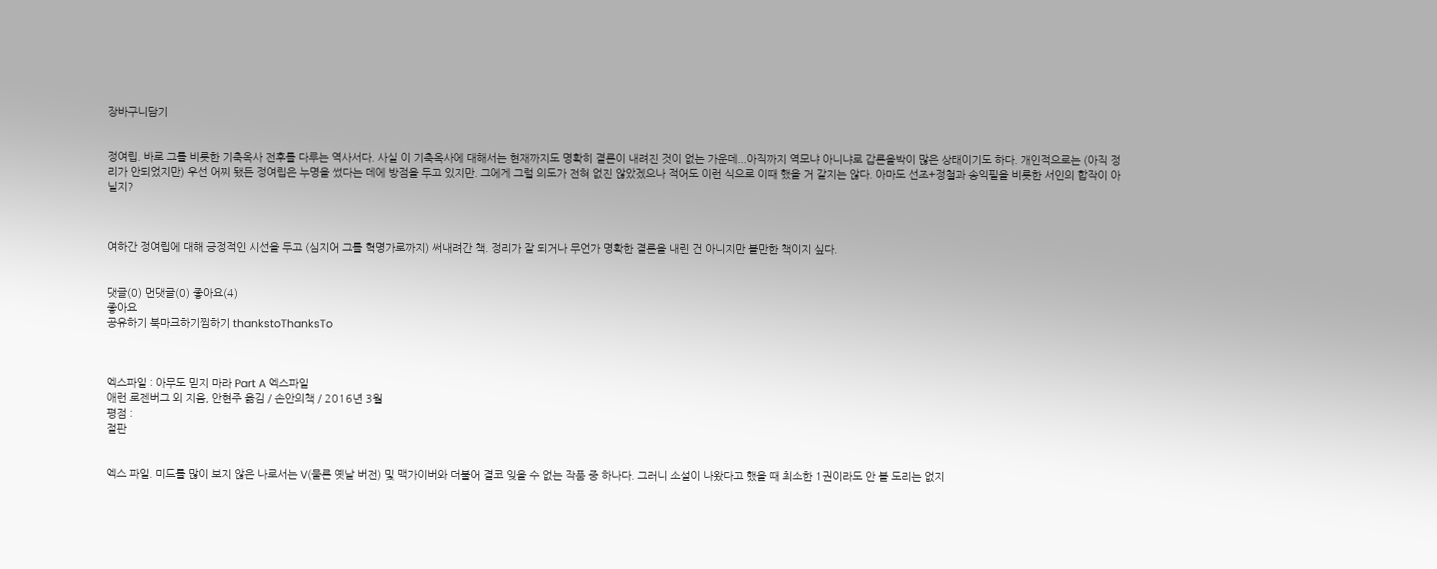장바구니담기


정여립. 바로 그를 비롯한 기축옥사 전후를 다루는 역사서다. 사실 이 기축옥사에 대해서는 현재까지도 명확히 결론이 내려진 것이 없는 가운데...아직까지 역모냐 아니냐로 갑론을박이 많은 상태이기도 하다. 개인적으로는 (아직 정리가 안되었지만) 우선 어찌 됐든 정여립은 누명을 썼다는 데에 방점을 두고 있지만. 그에게 그럴 의도가 전혀 없진 않았겠으나 적어도 이런 식으로 이때 했을 거 같지는 않다. 아마도 선조+정철과 송익필을 비롯한 서인의 합작이 아닐지?



여하간 정여립에 대해 긍정적인 시선을 두고 (심지어 그를 혁명가로까지) 써내려간 책. 정리가 잘 되거나 무언가 명확한 결론을 내린 건 아니지만 볼만한 책이지 싶다.


댓글(0) 먼댓글(0) 좋아요(4)
좋아요
공유하기 북마크하기찜하기 thankstoThanksTo



엑스파일 : 아무도 믿지 마라 Part A 엑스파일
애런 로젠버그 외 지음, 안현주 옮김 / 손안의책 / 2016년 3월
평점 :
절판


엑스 파일. 미드를 많이 보지 않은 나로서는 V(물론 옛날 버전) 및 맥가이버와 더불어 결코 잊을 수 없는 작품 중 하나다. 그러니 소설이 나왔다고 했을 때 최소한 1권이라도 안 볼 도리는 없지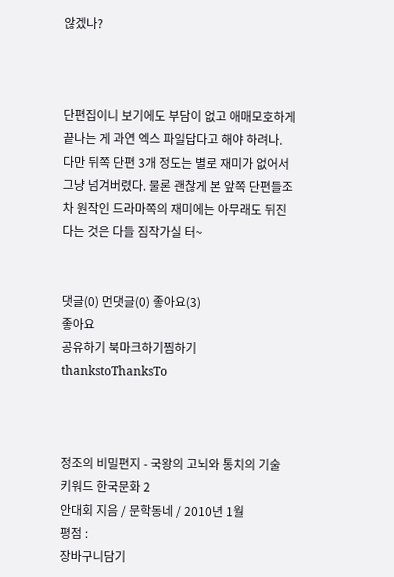않겠나?



단편집이니 보기에도 부담이 없고 애매모호하게 끝나는 게 과연 엑스 파일답다고 해야 하려나. 다만 뒤쪽 단편 3개 정도는 별로 재미가 없어서 그냥 넘겨버렸다. 물론 괜찮게 본 앞쪽 단편들조차 원작인 드라마쪽의 재미에는 아무래도 뒤진다는 것은 다들 짐작가실 터~


댓글(0) 먼댓글(0) 좋아요(3)
좋아요
공유하기 북마크하기찜하기 thankstoThanksTo



정조의 비밀편지 - 국왕의 고뇌와 통치의 기술 키워드 한국문화 2
안대회 지음 / 문학동네 / 2010년 1월
평점 :
장바구니담기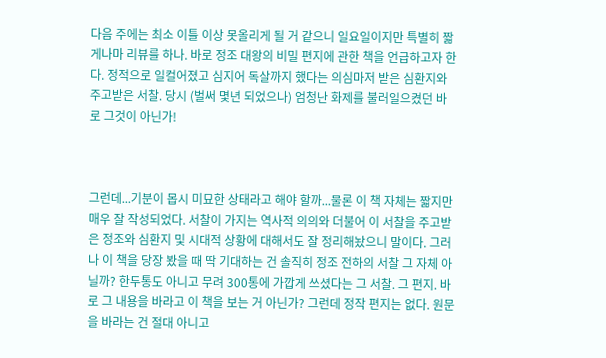다음 주에는 최소 이틀 이상 못올리게 될 거 같으니 일요일이지만 특별히 짧게나마 리뷰를 하나. 바로 정조 대왕의 비밀 편지에 관한 책을 언급하고자 한다. 정적으로 일컬어졌고 심지어 독살까지 했다는 의심마저 받은 심환지와 주고받은 서찰. 당시 (벌써 몇년 되었으나) 엄청난 화제를 불러일으켰던 바로 그것이 아닌가!



그런데...기분이 몹시 미묘한 상태라고 해야 할까...물론 이 책 자체는 짧지만 매우 잘 작성되었다. 서찰이 가지는 역사적 의의와 더불어 이 서찰을 주고받은 정조와 심환지 및 시대적 상황에 대해서도 잘 정리해놨으니 말이다. 그러나 이 책을 당장 봤을 때 딱 기대하는 건 솔직히 정조 전하의 서찰 그 자체 아닐까? 한두통도 아니고 무려 300통에 가깝게 쓰셨다는 그 서찰. 그 편지. 바로 그 내용을 바라고 이 책을 보는 거 아닌가? 그런데 정작 편지는 없다. 원문을 바라는 건 절대 아니고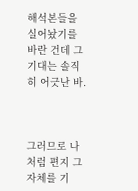해석본들을 실어놨기를 바란 건데 그 기대는 솔직히 어긋난 바.



그러므로 나처럼 편지 그 자체를 기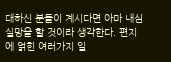대하신 분들이 계시다면 아마 내심 실망을 할 것이라 생각한다. 편지에 얽힌 여러가지 일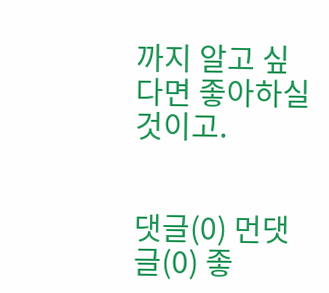까지 알고 싶다면 좋아하실 것이고.


댓글(0) 먼댓글(0) 좋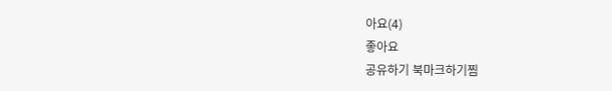아요(4)
좋아요
공유하기 북마크하기찜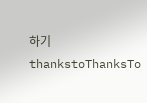하기 thankstoThanksTo